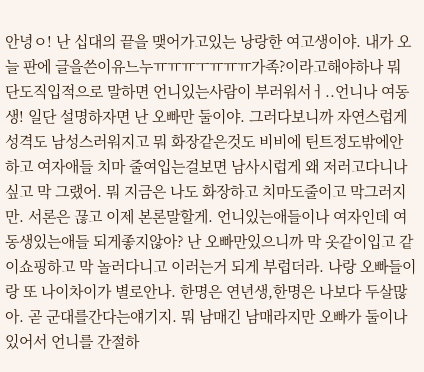안녕ㅇ! 난 십대의 끝을 맺어가고있는 낭랑한 여고생이야. 내가 오늘 판에 글을쓴이유느누ㅠㅠㅠㅜㅠㅠㅠ가족?이라고해야하나 뭐 단도직입적으로 말하면 언니있는사람이 부러워서ㅓ..언니나 여동생! 일단 설명하자면 난 오빠만 둘이야. 그러다보니까 자연스럽게 성격도 남성스러워지고 뭐 화장같은것도 비비에 틴트정도밖에안하고 여자애들 치마 줄여입는걸보면 남사시럽게 왜 저러고다니나싶고 막 그랬어. 뭐 지금은 나도 화장하고 치마도줄이고 막그러지만. 서론은 끊고 이제 본론말할게. 언니있는애들이나 여자인데 여동생있는애들 되게좋지않아? 난 오빠만있으니까 막 옷같이입고 같이쇼핑하고 막 놀러다니고 이러는거 되게 부럽더라. 나랑 오빠들이랑 또 나이차이가 별로안나. 한명은 연년생,한명은 나보다 두살많아. 곧 군대를간다는얘기지. 뭐 남매긴 남매라지만 오빠가 둘이나 있어서 언니를 간절하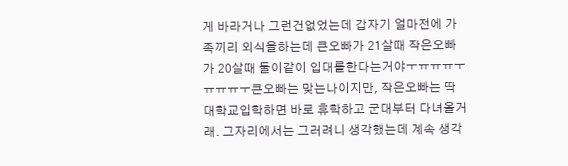게 바라거나 그런건없었는데 갑자기 얼마전에 가족끼리 외식을하는데 큰오빠가 21살때 작은오빠가 20살때 둘이같이 입대를한다는거야ㅜㅠㅠㅠㅜㅠㅠㅠㅜ큰오빠는 맞는나이지만, 작은오빠는 딱 대학교입학하면 바로 휴학하고 군대부터 다녀올거래. 그자리에서는 그러려니 생각했는데 계속 생각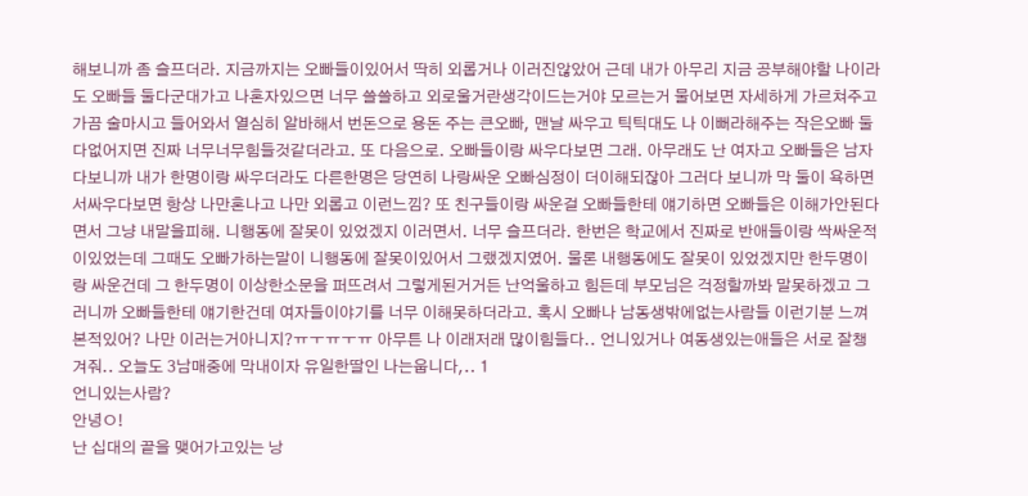해보니까 좀 슬프더라. 지금까지는 오빠들이있어서 딱히 외롭거나 이러진않았어 근데 내가 아무리 지금 공부해야할 나이라도 오빠들 둘다군대가고 나혼자있으면 너무 쓸쓸하고 외로울거란생각이드는거야 모르는거 물어보면 자세하게 가르쳐주고 가끔 술마시고 들어와서 열심히 알바해서 번돈으로 용돈 주는 큰오빠, 맨날 싸우고 틱틱대도 나 이뻐라해주는 작은오빠 둘다없어지면 진짜 너무너무힘들것같더라고. 또 다음으로. 오빠들이랑 싸우다보면 그래. 아무래도 난 여자고 오빠들은 남자다보니까 내가 한명이랑 싸우더라도 다른한명은 당연히 나랑싸운 오빠심정이 더이해되잖아 그러다 보니까 막 둘이 욕하면서싸우다보면 항상 나만혼나고 나만 외롭고 이런느낌? 또 친구들이랑 싸운걸 오빠들한테 얘기하면 오빠들은 이해가안된다면서 그냥 내말을피해. 니행동에 잘못이 있었겠지 이러면서. 너무 슬프더라. 한번은 학교에서 진짜로 반애들이랑 싹싸운적이있었는데 그때도 오빠가하는말이 니행동에 잘못이있어서 그랬겠지였어. 물론 내행동에도 잘못이 있었겠지만 한두명이랑 싸운건데 그 한두명이 이상한소문을 퍼뜨려서 그렇게된거거든 난억울하고 힘든데 부모님은 걱정할까봐 말못하겠고 그러니까 오빠들한테 얘기한건데 여자들이야기를 너무 이해못하더라고. 혹시 오빠나 남동생밖에없는사람들 이런기분 느껴본적있어? 나만 이러는거아니지?ㅠㅜㅠㅜㅠ 아무튼 나 이래저래 많이힘들다.. 언니있거나 여동생있는애들은 서로 잘챙겨줘.. 오늘도 3남매중에 막내이자 유일한딸인 나는웁니다,.. 1
언니있는사람?
안녕ㅇ!
난 십대의 끝을 맺어가고있는 낭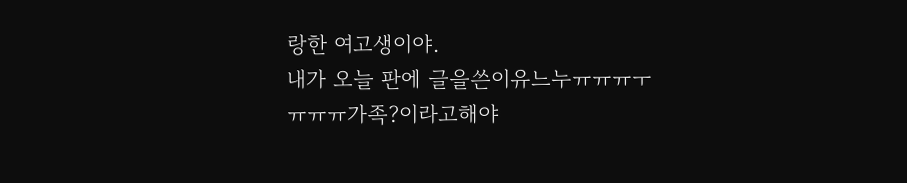랑한 여고생이야.
내가 오늘 판에 글을쓴이유느누ㅠㅠㅠㅜㅠㅠㅠ가족?이라고해야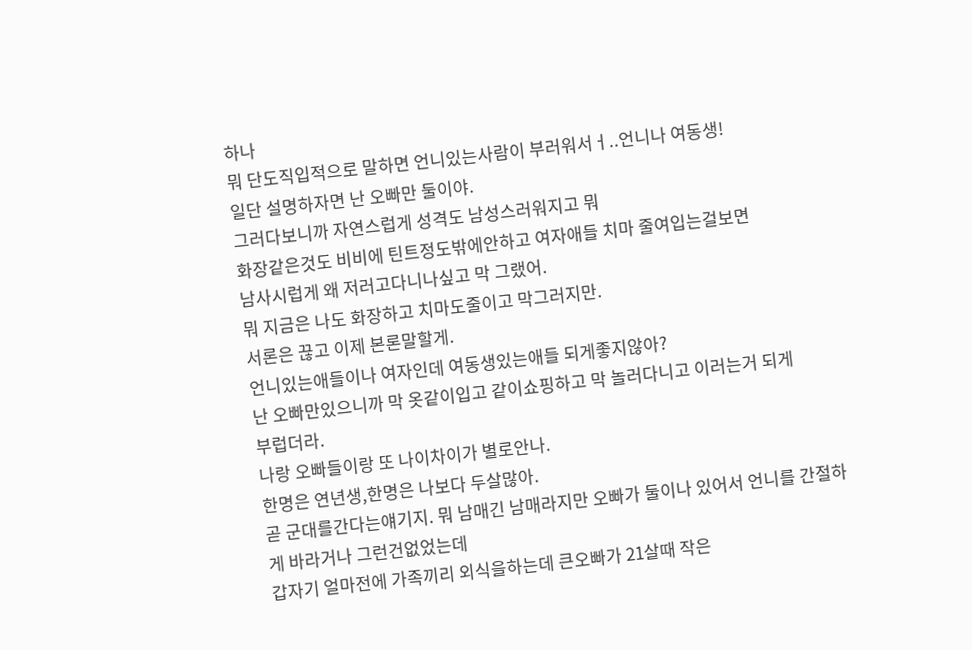하나
뭐 단도직입적으로 말하면 언니있는사람이 부러워서ㅓ..언니나 여동생!
일단 설명하자면 난 오빠만 둘이야.
그러다보니까 자연스럽게 성격도 남성스러워지고 뭐
화장같은것도 비비에 틴트정도밖에안하고 여자애들 치마 줄여입는걸보면
남사시럽게 왜 저러고다니나싶고 막 그랬어.
뭐 지금은 나도 화장하고 치마도줄이고 막그러지만.
서론은 끊고 이제 본론말할게.
언니있는애들이나 여자인데 여동생있는애들 되게좋지않아?
난 오빠만있으니까 막 옷같이입고 같이쇼핑하고 막 놀러다니고 이러는거 되게
부럽더라.
나랑 오빠들이랑 또 나이차이가 별로안나.
한명은 연년생,한명은 나보다 두살많아.
곧 군대를간다는얘기지. 뭐 남매긴 남매라지만 오빠가 둘이나 있어서 언니를 간절하게 바라거나 그런건없었는데
갑자기 얼마전에 가족끼리 외식을하는데 큰오빠가 21살때 작은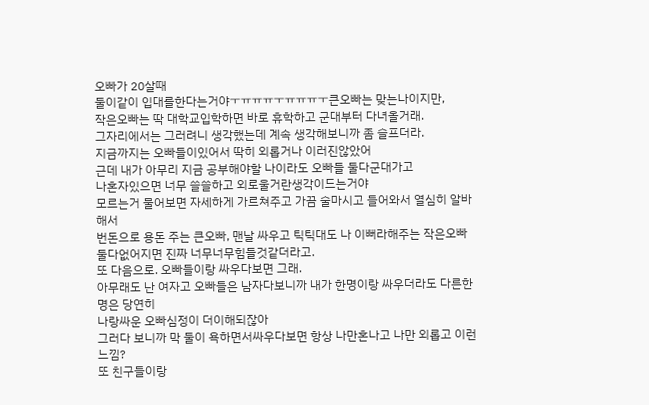오빠가 20살때
둘이같이 입대를한다는거야ㅜㅠㅠㅠㅜㅠㅠㅠㅜ큰오빠는 맞는나이지만,
작은오빠는 딱 대학교입학하면 바로 휴학하고 군대부터 다녀올거래.
그자리에서는 그러려니 생각했는데 계속 생각해보니까 좀 슬프더라.
지금까지는 오빠들이있어서 딱히 외롭거나 이러진않았어
근데 내가 아무리 지금 공부해야할 나이라도 오빠들 둘다군대가고
나혼자있으면 너무 쓸쓸하고 외로울거란생각이드는거야
모르는거 물어보면 자세하게 가르쳐주고 가끔 술마시고 들어와서 열심히 알바해서
번돈으로 용돈 주는 큰오빠, 맨날 싸우고 틱틱대도 나 이뻐라해주는 작은오빠
둘다없어지면 진짜 너무너무힘들것같더라고.
또 다음으로. 오빠들이랑 싸우다보면 그래.
아무래도 난 여자고 오빠들은 남자다보니까 내가 한명이랑 싸우더라도 다른한명은 당연히
나랑싸운 오빠심정이 더이해되잖아
그러다 보니까 막 둘이 욕하면서싸우다보면 항상 나만혼나고 나만 외롭고 이런느낌?
또 친구들이랑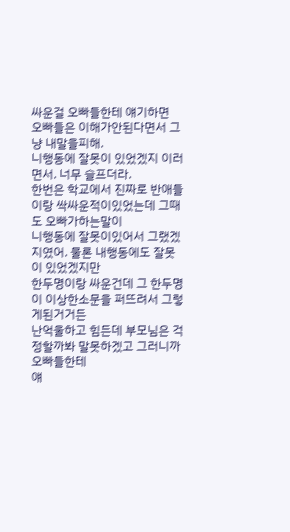싸운걸 오빠들한테 얘기하면
오빠들은 이해가안된다면서 그냥 내말을피해.
니행동에 잘못이 있었겠지 이러면서. 너무 슬프더라.
한번은 학교에서 진짜로 반애들이랑 싹싸운적이있었는데 그때도 오빠가하는말이
니행동에 잘못이있어서 그랬겠지였어. 물론 내행동에도 잘못이 있었겠지만
한두명이랑 싸운건데 그 한두명이 이상한소문을 퍼뜨려서 그렇게된거거든
난억울하고 힘든데 부모님은 걱정할까봐 말못하겠고 그러니까 오빠들한테
얘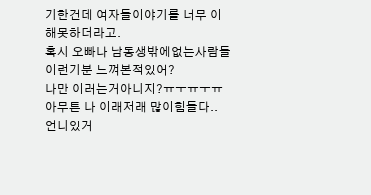기한건데 여자들이야기를 너무 이해못하더라고.
혹시 오빠나 남동생밖에없는사람들 이런기분 느껴본적있어?
나만 이러는거아니지?ㅠㅜㅠㅜㅠ
아무튼 나 이래저래 많이힘들다..
언니있거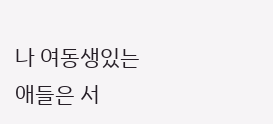나 여동생있는애들은 서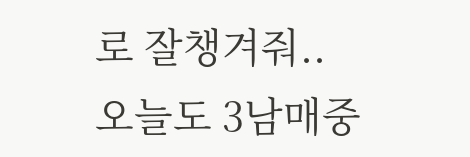로 잘챙겨줘..
오늘도 3남매중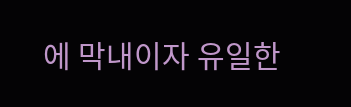에 막내이자 유일한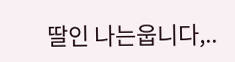딸인 나는웁니다,..